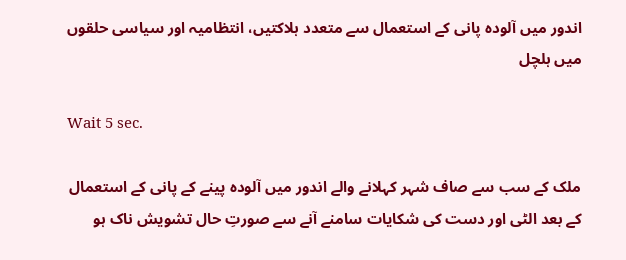اندور میں آلودہ پانی کے استعمال سے متعدد ہلاکتیں، انتظامیہ اور سیاسی حلقوں میں ہلچل

Wait 5 sec.

ملک کے سب سے صاف شہر کہلانے والے اندور میں آلودہ پینے کے پانی کے استعمال کے بعد الٹی اور دست کی شکایات سامنے آنے سے صورتِ حال تشویش ناک ہو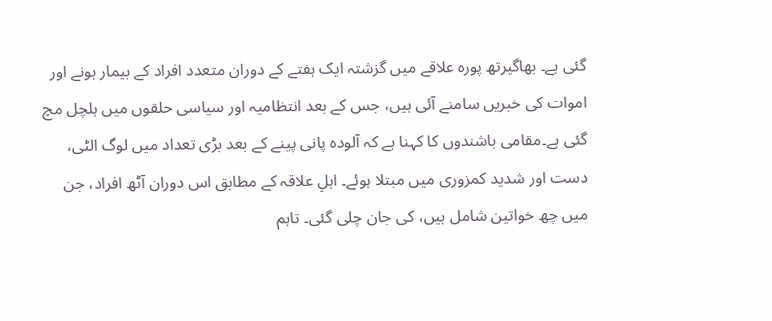گئی ہے۔ بھاگیرتھ پورہ علاقے میں گزشتہ ایک ہفتے کے دوران متعدد افراد کے بیمار ہونے اور اموات کی خبریں سامنے آئی ہیں، جس کے بعد انتظامیہ اور سیاسی حلقوں میں ہلچل مچ گئی ہے۔مقامی باشندوں کا کہنا ہے کہ آلودہ پانی پینے کے بعد بڑی تعداد میں لوگ الٹی، دست اور شدید کمزوری میں مبتلا ہوئے۔ اہلِ علاقہ کے مطابق اس دوران آٹھ افراد، جن میں چھ خواتین شامل ہیں، کی جان چلی گئی۔ تاہم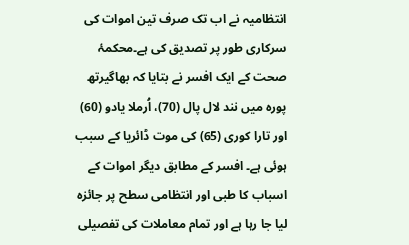انتظامیہ نے اب تک صرف تین اموات کی سرکاری طور پر تصدیق کی ہے۔محکمۂ صحت کے ایک افسر نے بتایا کہ بھاگیرتھ پورہ میں نند لال پال (70)، اُرملا یادو (60) اور تارا کوری (65) کی موت ڈائریا کے سبب ہوئی ہے۔ افسر کے مطابق دیگر اموات کے اسباب کا طبی اور انتظامی سطح پر جائزہ لیا جا رہا ہے اور تمام معاملات کی تفصیلی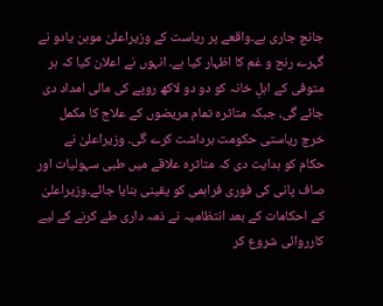جانچ جاری ہے۔واقعے پر ریاست کے وزیراعلیٰ موہن یادو نے گہرے رنج و غم کا اظہار کیا ہے۔ انہوں نے اعلان کیا کہ ہر متوفی کے اہلِ خانہ کو دو دو لاکھ روپے کی مالی امداد دی جائے گی، جبکہ متاثرہ تمام مریضوں کے علاج کا مکمل خرچ ریاستی حکومت برداشت کرے گی۔ وزیراعلیٰ نے حکام کو ہدایت دی کہ متاثرہ علاقے میں طبی سہولیات اور صاف پانی کی فوری فراہمی کو یقینی بنایا جائے۔وزیراعلیٰ کے احکامات کے بعد انتظامیہ نے ذمہ داری طے کرنے کے لیے کارروائی شروع کر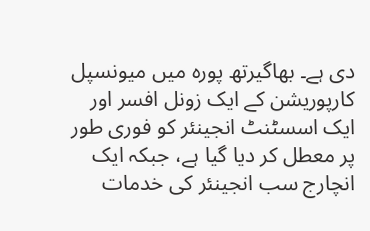دی ہے۔ بھاگیرتھ پورہ میں میونسپل کارپوریشن کے ایک زونل افسر اور ایک اسسٹنٹ انجینئر کو فوری طور پر معطل کر دیا گیا ہے، جبکہ ایک انچارج سب انجینئر کی خدمات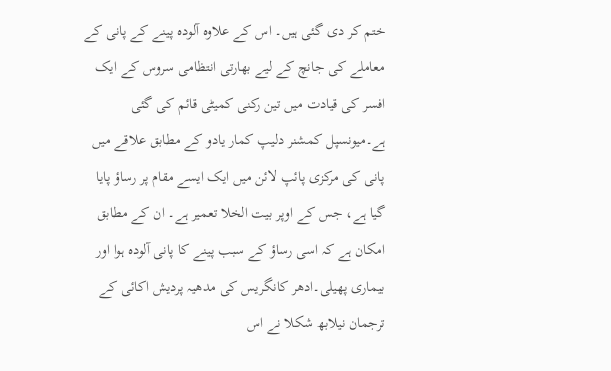ختم کر دی گئی ہیں۔ اس کے علاوہ آلودہ پینے کے پانی کے معاملے کی جانچ کے لیے بھارتی انتظامی سروس کے ایک افسر کی قیادت میں تین رکنی کمیٹی قائم کی گئی ہے۔میونسپل کمشنر دلیپ کمار یادو کے مطابق علاقے میں پانی کی مرکزی پائپ لائن میں ایک ایسے مقام پر رساؤ پایا گیا ہے، جس کے اوپر بیت الخلا تعمیر ہے۔ ان کے مطابق امکان ہے کہ اسی رساؤ کے سبب پینے کا پانی آلودہ ہوا اور بیماری پھیلی۔ادھر کانگریس کی مدھیہ پردیش اکائی کے ترجمان نیلابھ شکلا نے اس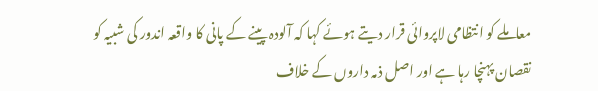معاملے کو انتظامی لاپروائی قرار دیتے ہوئے کہا کہ آلودہ پینے کے پانی کا واقعہ اندور کی شبیہ کو نقصان پہنچا رہا ہے اور اصل ذمہ داروں کے خلاف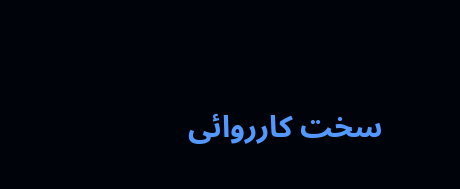سخت کارروائی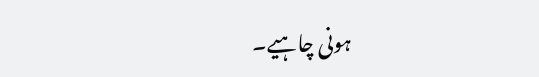ہونی چاہیے۔